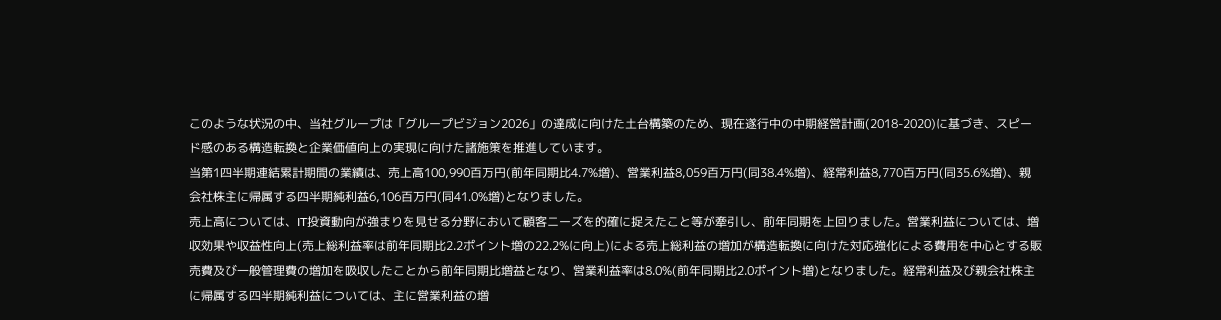このような状況の中、当社グループは「グループビジョン2026」の達成に向けた土台構築のため、現在遂行中の中期経営計画(2018-2020)に基づき、スピード感のある構造転換と企業価値向上の実現に向けた諸施策を推進しています。
当第1四半期連結累計期間の業績は、売上高100,990百万円(前年同期比4.7%増)、営業利益8,059百万円(同38.4%増)、経常利益8,770百万円(同35.6%増)、親会社株主に帰属する四半期純利益6,106百万円(同41.0%増)となりました。
売上高については、IT投資動向が強まりを見せる分野において顧客ニーズを的確に捉えたこと等が牽引し、前年同期を上回りました。営業利益については、増収効果や収益性向上(売上総利益率は前年同期比2.2ポイント増の22.2%に向上)による売上総利益の増加が構造転換に向けた対応強化による費用を中心とする販売費及び一般管理費の増加を吸収したことから前年同期比増益となり、営業利益率は8.0%(前年同期比2.0ポイント増)となりました。経常利益及び親会社株主に帰属する四半期純利益については、主に営業利益の増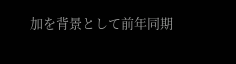加を背景として前年同期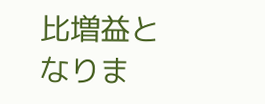比増益となりま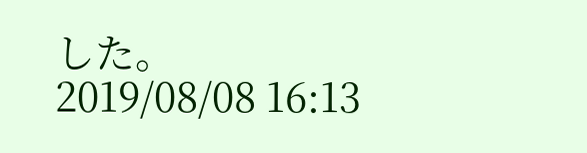した。
2019/08/08 16:13